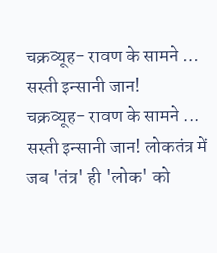चक्रव्यूह- रावण के सामने … सस्ती इन्सानी जान!
चक्रव्यूह- रावण के सामने ... सस्ती इन्सानी जान! लोकतंत्र में जब 'तंत्र' ही 'लोक' को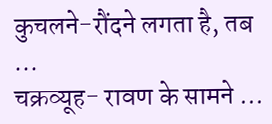कुचलने-रौंदने लगता है, तब ...
चक्रव्यूह- रावण के सामने ...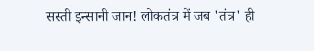सस्ती इन्सानी जान! लोकतंत्र में जब 'तंत्र' ही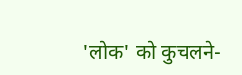'लोक' को कुचलने-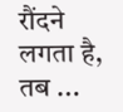रौंदने लगता है, तब ...